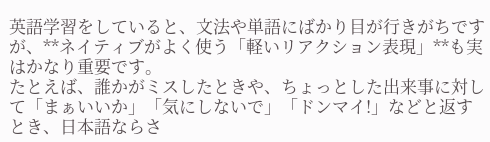英語学習をしていると、文法や単語にばかり目が行きがちですが、**ネイティブがよく使う「軽いリアクション表現」**も実はかなり重要です。
たとえば、誰かがミスしたときや、ちょっとした出来事に対して「まぁいいか」「気にしないで」「ドンマイ!」などと返すとき、日本語ならさ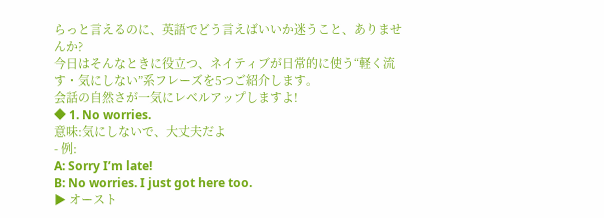らっと言えるのに、英語でどう言えばいいか迷うこと、ありませんか?
今日はそんなときに役立つ、ネイティブが日常的に使う“軽く流す・気にしない”系フレーズを5つご紹介します。
会話の自然さが一気にレベルアップしますよ!
◆ 1. No worries.
意味:気にしないで、大丈夫だよ
- 例:
A: Sorry I’m late!
B: No worries. I just got here too.
▶ オースト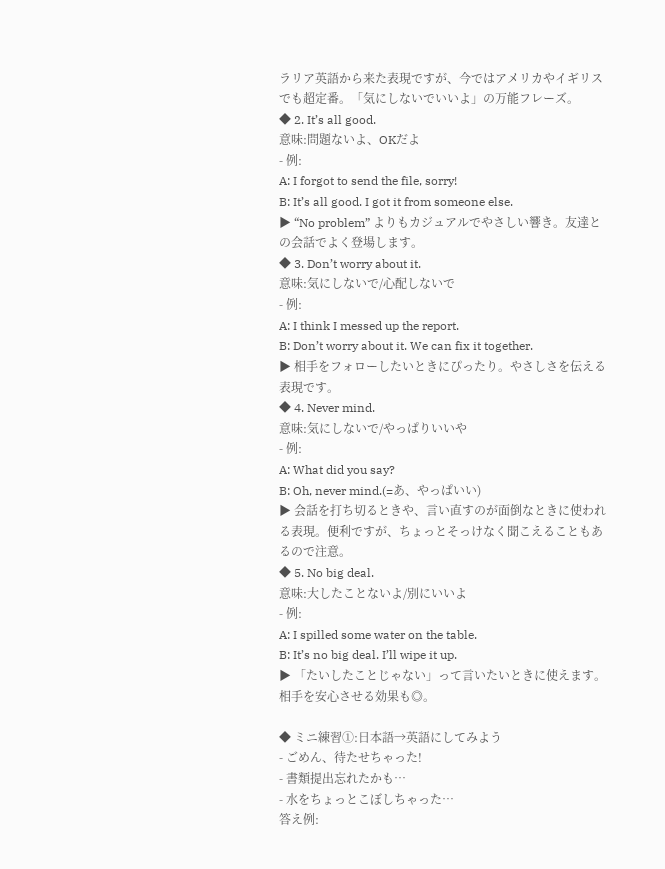ラリア英語から来た表現ですが、今ではアメリカやイギリスでも超定番。「気にしないでいいよ」の万能フレーズ。
◆ 2. It’s all good.
意味:問題ないよ、OKだよ
- 例:
A: I forgot to send the file, sorry!
B: It’s all good. I got it from someone else.
▶ “No problem” よりもカジュアルでやさしい響き。友達との会話でよく登場します。
◆ 3. Don’t worry about it.
意味:気にしないで/心配しないで
- 例:
A: I think I messed up the report.
B: Don’t worry about it. We can fix it together.
▶ 相手をフォローしたいときにぴったり。やさしさを伝える表現です。
◆ 4. Never mind.
意味:気にしないで/やっぱりいいや
- 例:
A: What did you say?
B: Oh, never mind.(=あ、やっぱいい)
▶ 会話を打ち切るときや、言い直すのが面倒なときに使われる表現。便利ですが、ちょっとそっけなく聞こえることもあるので注意。
◆ 5. No big deal.
意味:大したことないよ/別にいいよ
- 例:
A: I spilled some water on the table.
B: It’s no big deal. I’ll wipe it up.
▶ 「たいしたことじゃない」って言いたいときに使えます。相手を安心させる効果も◎。

◆ ミニ練習①:日本語→英語にしてみよう
- ごめん、待たせちゃった!
- 書類提出忘れたかも…
- 水をちょっとこぼしちゃった…
答え例: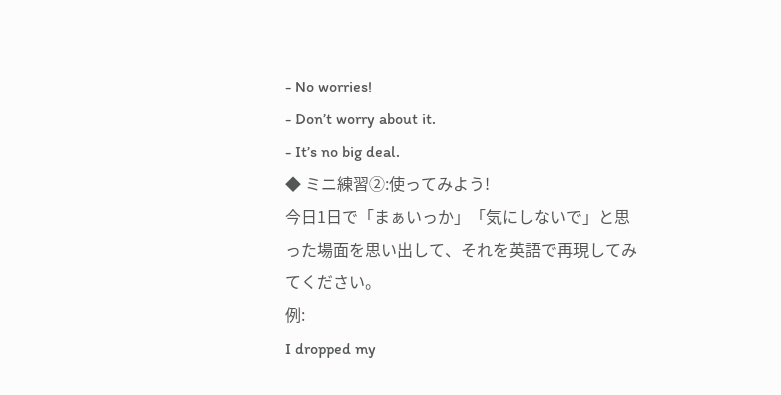- No worries!
- Don’t worry about it.
- It’s no big deal.
◆ ミニ練習②:使ってみよう!
今日1日で「まぁいっか」「気にしないで」と思った場面を思い出して、それを英語で再現してみてください。
例:
I dropped my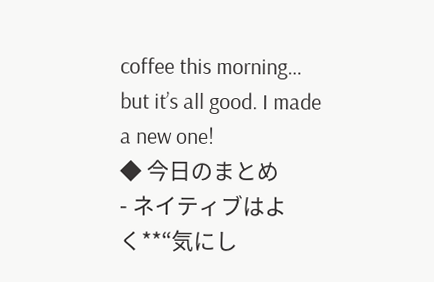coffee this morning… but it’s all good. I made a new one!
◆ 今日のまとめ
- ネイティブはよく**“気にし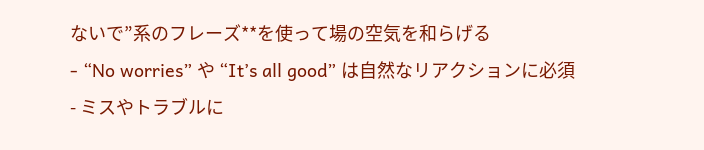ないで”系のフレーズ**を使って場の空気を和らげる
- “No worries” や “It’s all good” は自然なリアクションに必須
- ミスやトラブルに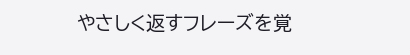やさしく返すフレーズを覚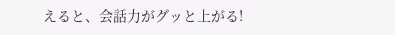えると、会話力がグッと上がる!